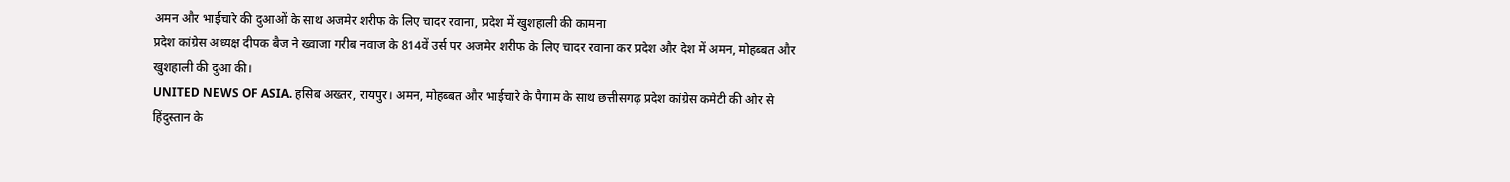अमन और भाईचारे की दुआओं के साथ अजमेर शरीफ के लिए चादर रवाना, प्रदेश में खुशहाली की कामना
प्रदेश कांग्रेस अध्यक्ष दीपक बैज ने ख्वाजा गरीब नवाज के 814वें उर्स पर अजमेर शरीफ के लिए चादर रवाना कर प्रदेश और देश में अमन, मोहब्बत और खुशहाली की दुआ की।
UNITED NEWS OF ASIA. हसिब अख्तर, रायपुर। अमन, मोहब्बत और भाईचारे के पैगाम के साथ छत्तीसगढ़ प्रदेश कांग्रेस कमेटी की ओर से हिंदुस्तान के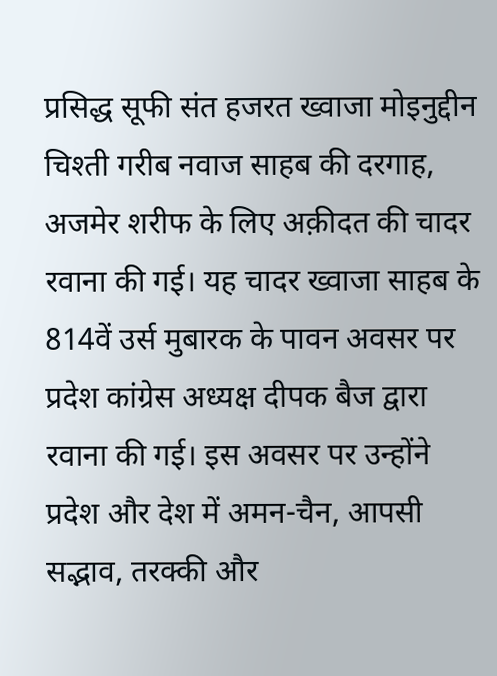प्रसिद्ध सूफी संत हजरत ख्वाजा मोइनुद्दीन चिश्ती गरीब नवाज साहब की दरगाह, अजमेर शरीफ के लिए अक़ीदत की चादर रवाना की गई। यह चादर ख्वाजा साहब के 814वें उर्स मुबारक के पावन अवसर पर प्रदेश कांग्रेस अध्यक्ष दीपक बैज द्वारा रवाना की गई। इस अवसर पर उन्होंने प्रदेश और देश में अमन-चैन, आपसी सद्भाव, तरक्की और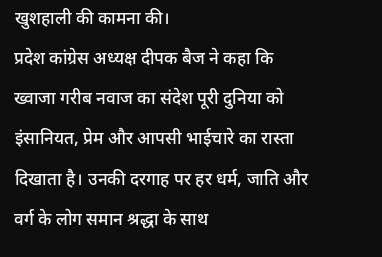खुशहाली की कामना की।
प्रदेश कांग्रेस अध्यक्ष दीपक बैज ने कहा कि ख्वाजा गरीब नवाज का संदेश पूरी दुनिया को इंसानियत, प्रेम और आपसी भाईचारे का रास्ता दिखाता है। उनकी दरगाह पर हर धर्म, जाति और वर्ग के लोग समान श्रद्धा के साथ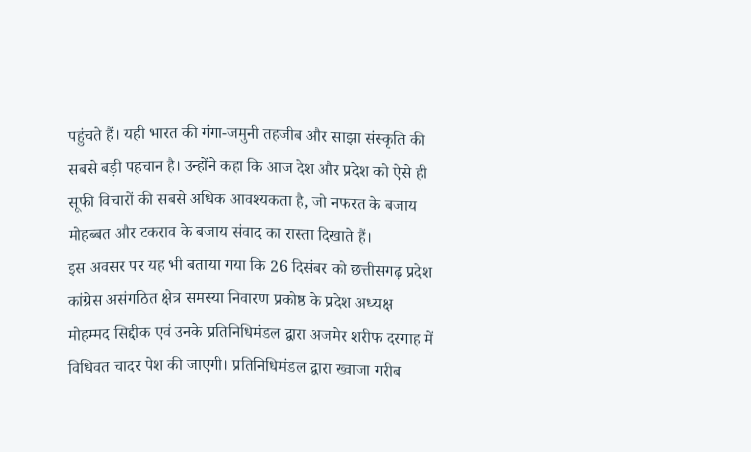पहुंचते हैं। यही भारत की गंगा-जमुनी तहजीब और साझा संस्कृति की सबसे बड़ी पहचान है। उन्होंने कहा कि आज देश और प्रदेश को ऐसे ही सूफी विचारों की सबसे अधिक आवश्यकता है, जो नफरत के बजाय मोहब्बत और टकराव के बजाय संवाद का रास्ता दिखाते हैं।
इस अवसर पर यह भी बताया गया कि 26 दिसंबर को छत्तीसगढ़ प्रदेश कांग्रेस असंगठित क्षेत्र समस्या निवारण प्रकोष्ठ के प्रदेश अध्यक्ष मोहम्मद सिद्दीक एवं उनके प्रतिनिधिमंडल द्वारा अजमेर शरीफ दरगाह में विधिवत चादर पेश की जाएगी। प्रतिनिधिमंडल द्वारा ख्वाजा गरीब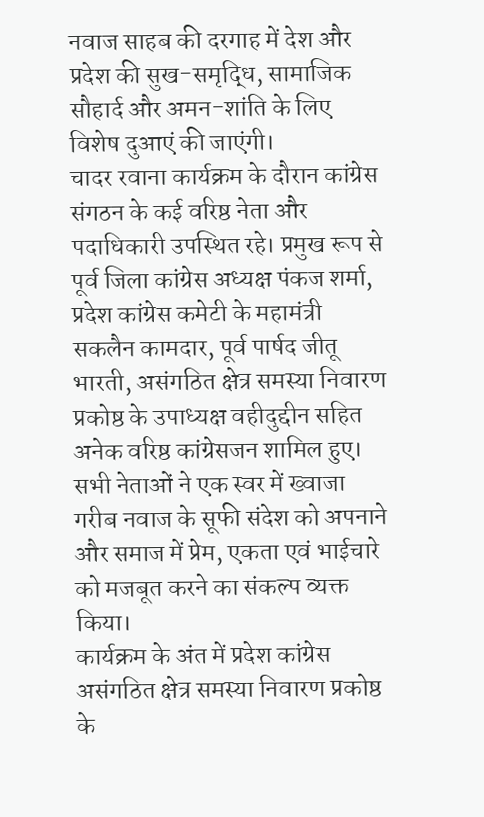नवाज साहब की दरगाह में देश और प्रदेश की सुख-समृद्धि, सामाजिक सौहार्द और अमन-शांति के लिए विशेष दुआएं की जाएंगी।
चादर रवाना कार्यक्रम के दौरान कांग्रेस संगठन के कई वरिष्ठ नेता और पदाधिकारी उपस्थित रहे। प्रमुख रूप से पूर्व जिला कांग्रेस अध्यक्ष पंकज शर्मा, प्रदेश कांग्रेस कमेटी के महामंत्री सकलैन कामदार, पूर्व पार्षद जीतू भारती, असंगठित क्षेत्र समस्या निवारण प्रकोष्ठ के उपाध्यक्ष वहीदुद्दीन सहित अनेक वरिष्ठ कांग्रेसजन शामिल हुए। सभी नेताओं ने एक स्वर में ख्वाजा गरीब नवाज के सूफी संदेश को अपनाने और समाज में प्रेम, एकता एवं भाईचारे को मजबूत करने का संकल्प व्यक्त किया।
कार्यक्रम के अंत में प्रदेश कांग्रेस असंगठित क्षेत्र समस्या निवारण प्रकोष्ठ के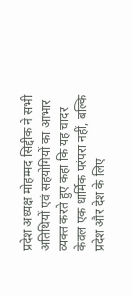प्रदेश अध्यक्ष मोहम्मद सिद्दीक ने सभी अतिथियों एवं सहयोगियों का आभार व्यक्त करते हुए कहा कि यह चादर केवल एक धार्मिक परंपरा नहीं, बल्कि प्रदेश और देश के लिए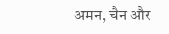अमन, चैन और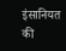इंसानियत की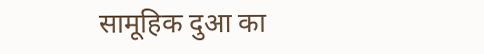सामूहिक दुआ का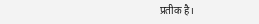प्रतीक है।